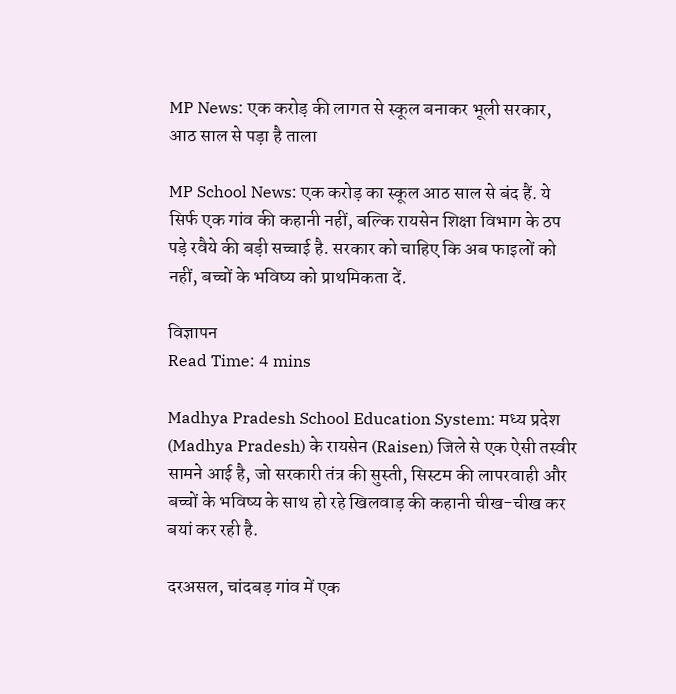MP News: एक करोड़ की लागत से स्कूल बनाकर भूली सरकार, आठ साल से पड़ा है ताला

MP School News: एक करोड़ का स्कूल आठ साल से बंद हैं. ये सिर्फ एक गांव की कहानी नहीं, बल्कि रायसेन शिक्षा विभाग के ठप पड़े रवैये की बड़ी सच्चाई है. सरकार को चाहिए कि अब फाइलों को नहीं, बच्चों के भविष्य को प्राथमिकता दें.

विज्ञापन
Read Time: 4 mins

Madhya Pradesh School Education System: मध्य प्रदेश (Madhya Pradesh) के रायसेन (Raisen) जिले से एक ऐसी तस्वीर सामने आई है, जो सरकारी तंत्र की सुस्ती, सिस्टम की लापरवाही और बच्चों के भविष्य के साथ हो रहे खिलवाड़ की कहानी चीख-चीख कर बयां कर रही है.

दरअसल, चांदबड़ गांव में एक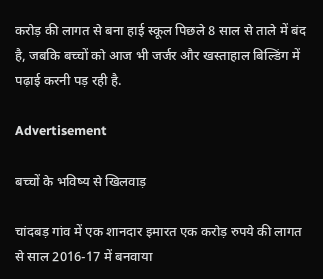करोड़ की लागत से बना हाई स्कूल पिछले 8 साल से ताले में बंद है, जबकि बच्चों को आज भी जर्जर और खस्ताहाल बिल्डिंग में पढ़ाई करनी पड़ रही है.

Advertisement

बच्चों के भविष्य से खिलवाड़

चांदबड़ गांव में एक शानदार इमारत एक करोड़ रुपये की लागत से साल 2016-17 में बनवाया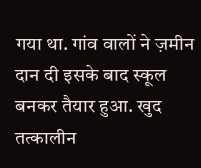गया था. गांव वालों ने ज़मीन दान दी इसके बाद स्कूल बनकर तैयार हुआ. खुद तत्कालीन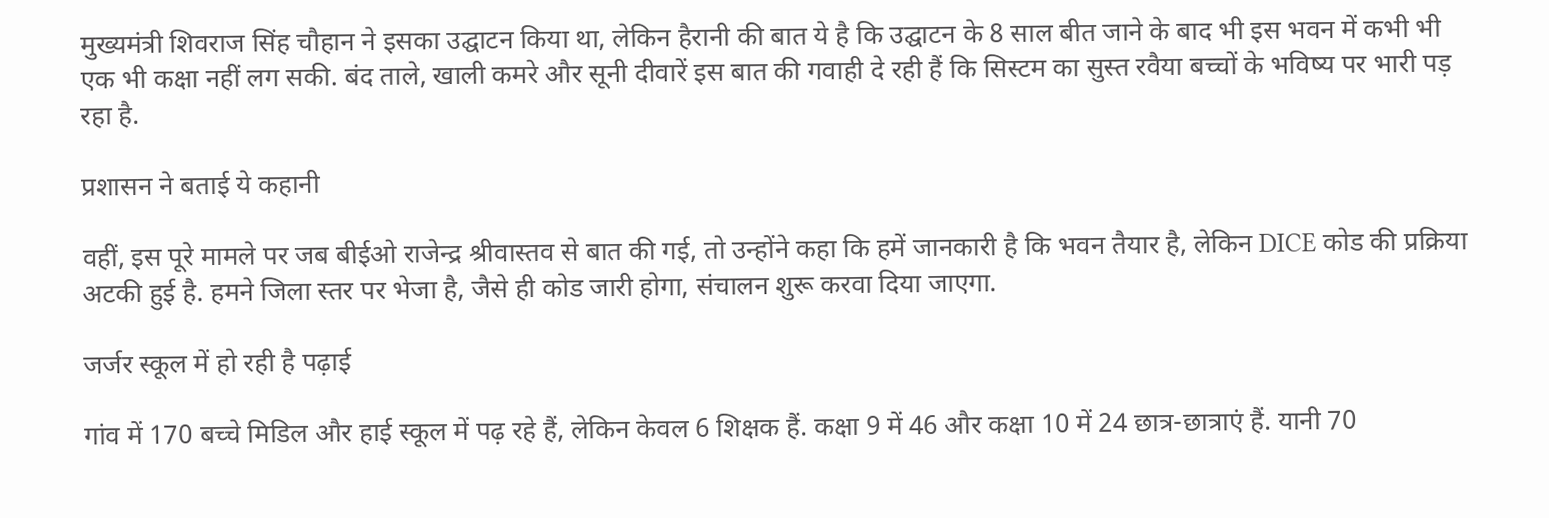मुख्यमंत्री शिवराज सिंह चौहान ने इसका उद्घाटन किया था, लेकिन हैरानी की बात ये है कि उद्घाटन के 8 साल बीत जाने के बाद भी इस भवन में कभी भी एक भी कक्षा नहीं लग सकी. बंद ताले, खाली कमरे और सूनी दीवारें इस बात की गवाही दे रही हैं कि सिस्टम का सुस्त रवैया बच्चों के भविष्य पर भारी पड़ रहा है.

प्रशासन ने बताई ये कहानी

वहीं, इस पूरे मामले पर जब बीईओ राजेन्द्र श्रीवास्तव से बात की गई, तो उन्होंने कहा कि हमें जानकारी है कि भवन तैयार है, लेकिन DICE कोड की प्रक्रिया अटकी हुई है. हमने जिला स्तर पर भेजा है, जैसे ही कोड जारी होगा, संचालन शुरू करवा दिया जाएगा.

जर्जर स्कूल में हो रही है पढ़ाई

गांव में 170 बच्चे मिडिल और हाई स्कूल में पढ़ रहे हैं, लेकिन केवल 6 शिक्षक हैं. कक्षा 9 में 46 और कक्षा 10 में 24 छात्र-छात्राएं हैं. यानी 70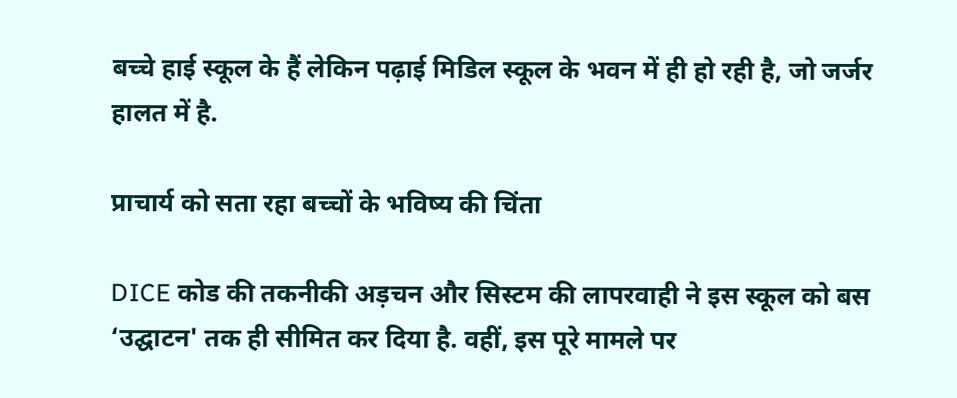बच्चे हाई स्कूल के हैं लेकिन पढ़ाई मिडिल स्कूल के भवन में ही हो रही है, जो जर्जर हालत में है.

प्राचार्य को सता रहा बच्चों के भविष्य की चिंता

DICE कोड की तकनीकी अड़चन और सिस्टम की लापरवाही ने इस स्कूल को बस ‘उद्घाटन' तक ही सीमित कर दिया है. वहीं, इस पूरे मामले पर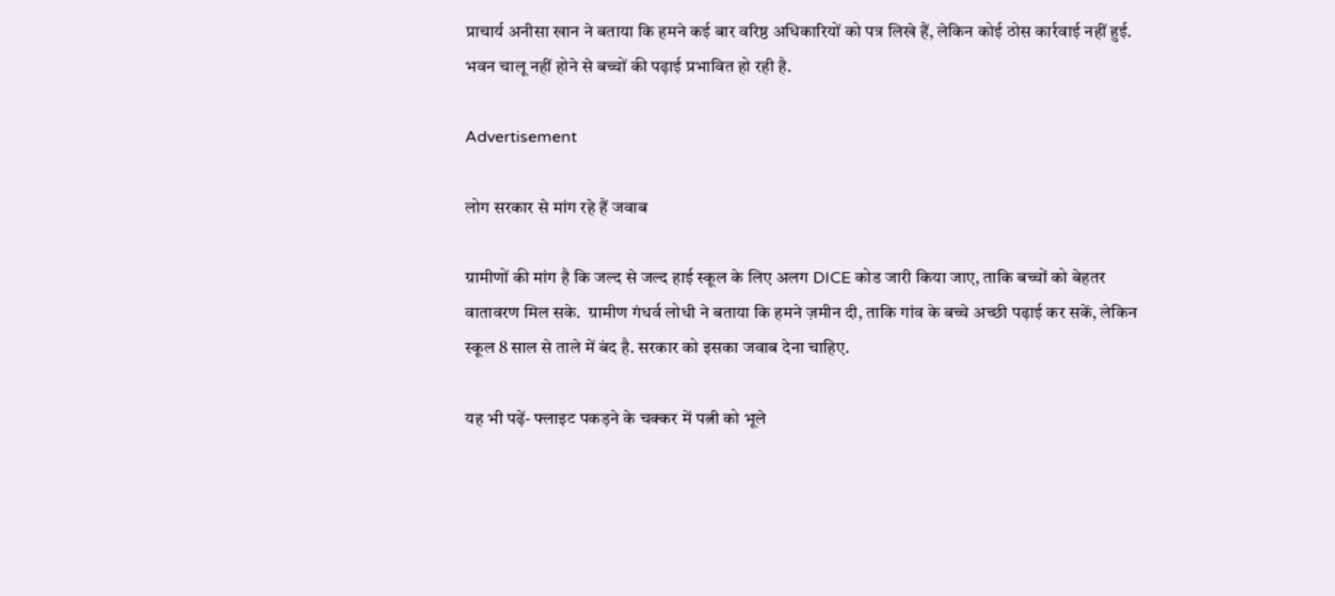प्राचार्य अनीसा खान ने बताया कि हमने कई बार वरिष्ठ अधिकारियों को पत्र लिखे हैं, लेकिन कोई ठोस कार्रवाई नहीं हुई. भवन चालू नहीं होने से बच्चों की पढ़ाई प्रभावित हो रही है.

Advertisement

लोग सरकार से मांग रहे हैं जवाब

ग्रामीणों की मांग है कि जल्द से जल्द हाई स्कूल के लिए अलग DICE कोड जारी किया जाए, ताकि बच्चों को बेहतर वातावरण मिल सके.  ग्रामीण गंधर्व लोधी ने बताया कि हमने ज़मीन दी, ताकि गांव के बच्चे अच्छी पढ़ाई कर सकें, लेकिन स्कूल 8 साल से ताले में बंद है. सरकार को इसका जवाब देना चाहिए.

यह भी पढ़ें- फ्लाइट पकड़ने के चक्कर में पत्नी को भूले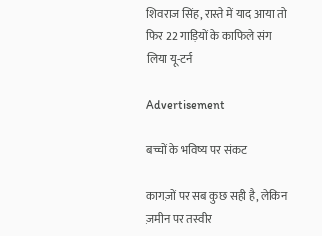शिवराज सिंह, रास्ते में याद आया तो फिर 22 गाड़ियों के काफिले संग लिया यू-टर्न

Advertisement

बच्चों के भविष्य पर संकट

कागज़ों पर सब कुछ सही है, लेकिन ज़मीन पर तस्वीर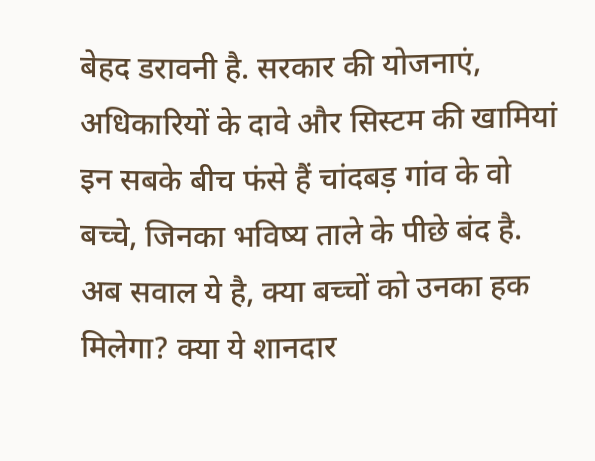बेहद डरावनी है. सरकार की योजनाएं, अधिकारियों के दावे और सिस्टम की खामियां इन सबके बीच फंसे हैं चांदबड़ गांव के वो बच्चे, जिनका भविष्य ताले के पीछे बंद है. अब सवाल ये है, क्या बच्चों को उनका हक मिलेगा? क्या ये शानदार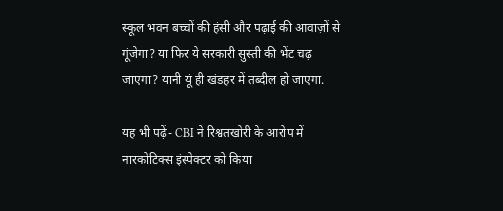स्कूल भवन बच्चों की हंसी और पढ़ाई की आवाज़ों से गूंजेगा? या फिर ये सरकारी सुस्ती की भेंट चढ़ जाएगा? यानी यूं ही खंडहर में तब्दील हो जाएगा.

यह भी पढ़ें- CBI ने रिश्वतखोरी के आरोप में नारकोटिक्स इंस्पेक्टर को किया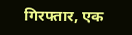गिरफ्तार, एक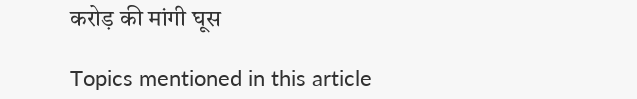करोड़ की मांगी घूस

Topics mentioned in this article